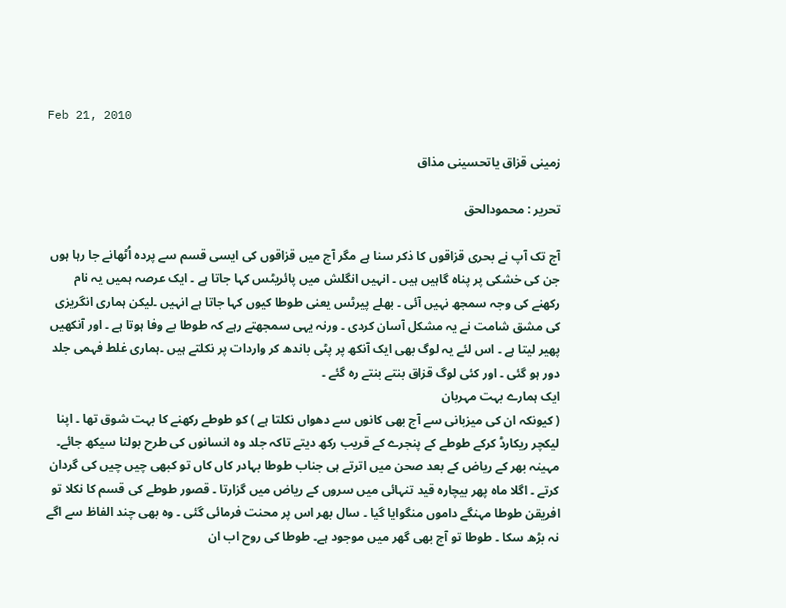Feb 21, 2010

زمینی قزاق یاتحسینی مذاق

تحریر : محمودالحق

آج تک آپ نے بحری قزاقوں کا ذکر سنا ہے مگر آج میں قزاقوں کی ایسی قسم سے پردہ اُٹھانے جا رہا ہوں جن کی خشکی پر پناہ گاہیں ہیں ۔ انہیں انگلش میں پائریٹس کہا جاتا ہے ۔ ایک عرصہ ہمیں یہ نام رکھنے کی وجہ سمجھ نہیں آئی ۔ بھلے پیرٹس یعنی طوطا کیوں کہا جاتا ہے انہیں ۔لیکن ہماری انگریزی کی مشق شامت نے یہ مشکل آسان کردی ۔ ورنہ یہی سمجھتے رہے کہ طوطا بے وفا ہوتا ہے ۔ اور آنکھیں پھیر لیتا ہے ۔ اس لئے یہ لوگ بھی ایک آنکھ پر پٹی باندھ کر واردات پر نکلتے ہیں ۔ہماری غلط فہمی جلد دور ہو گئی ۔ اور کئی لوگ قزاق بنتے بنتے رہ گئے ۔
ایک ہمارے بہت مہربان
( کیونکہ ان کی میزبانی سے آج بھی کانوں سے دھواں نکلتا ہے ) کو طوطے رکھنے کا بہت شوق تھا ۔ اپنا لیکچر ریکارڈ کرکے طوطے کے پنجرے کے قریب رکھ دیتے تاکہ جلد وہ انسانوں کی طرح بولنا سیکھ جائے۔ مہینہ بھر کے ریاض کے بعد صحن میں اترتے ہی جناب طوطا بہادر کاں کاں تو کبھی چیں چیں کی گردان کرتے ۔ اگلا ماہ پھر بیچارہ قید تنہائی میں سروں کے ریاض میں گزارتا ۔ قصور طوطے کی قسم کا نکلا تو افریقن طوطا مہنگے داموں منگوایا گیا ۔ سال بھر اس پر محنت فرمائی گئی ۔ وہ بھی چند الفاظ سے اگے نہ بڑھ سکا ۔ طوطا تو آج بھی گھر میں موجود ہے۔ طوطا کی روح اب ان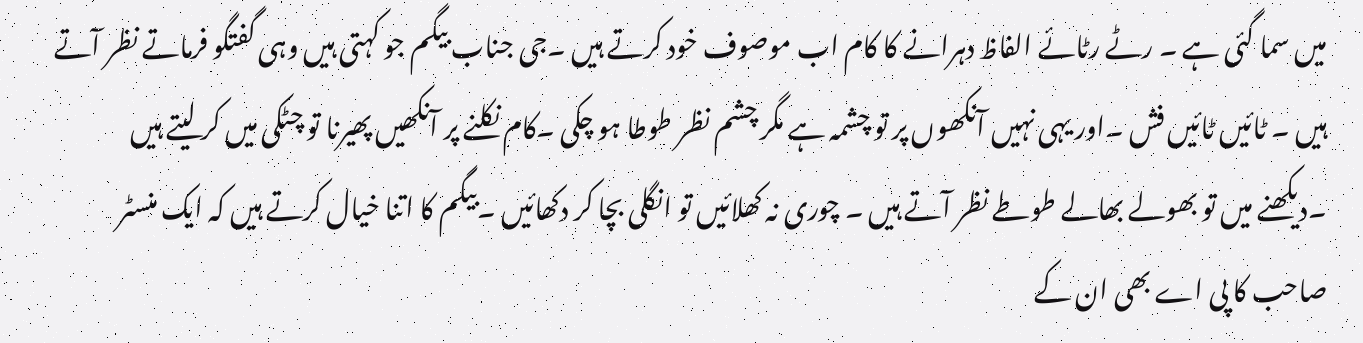میں سما گئی ہے ۔ رٹے رٹائے الفاظ دہرانے کا کام اب موصوف خود کرتے ہیں ۔جی جناب بیگم جو کہتی ہیں وہی گفتگو فرماتے نظر آتے ہیں ۔ ٹائیں ٹائیں فش ۔اور یہی نہیں آنکھوں پر تو چشمہ ہے مگر چشم نظر طوطا ہو چکی ۔کام نکلنے پر آنکھیں پھیرنا تو چٹکی میں کر لیتے ہیں ۔دیکھنے میں تو بھولے بھالے طوطے نظر آتے ہیں ۔ چوری نہ کھلائیں تو انگلی بچا کر دکھائیں ۔بیگم کا اتنا خیال کرتے ہیں کہ ایک منسٹر صاحب کا پی اے بھی ان کے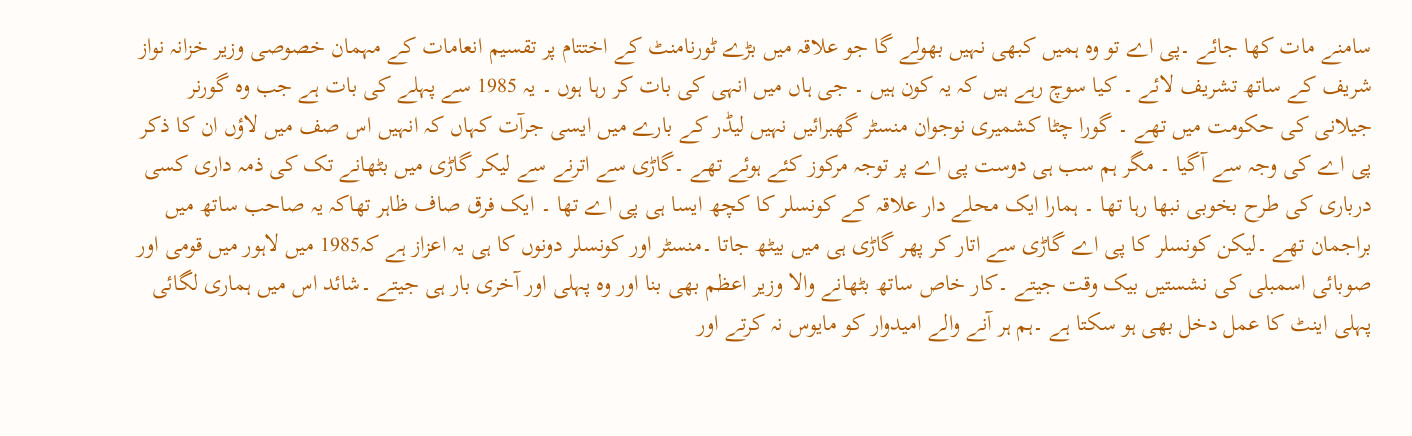سامنے مات کھا جائے ۔پی اے تو وہ ہمیں کبھی نہیں بھولے گا جو علاقہ میں بڑے ٹورنامنٹ کے اختتام پر تقسیم انعامات کے مہمان خصوصی وزیر خزانہ نواز شریف کے ساتھ تشریف لائے ۔ کیا سوچ رہے ہیں کہ یہ کون ہیں ۔ جی ہاں میں انہی کی بات کر رہا ہوں ۔ یہ 1985 سے پہلے کی بات ہے جب وہ گورنر جیلانی کی حکومت میں تھے ۔ گورا چٹا کشمیری نوجوان منسٹر گھبرائیں نہیں لیڈر کے بارے میں ایسی جرآت کہاں کہ انہیں اس صف میں لاؤں ان کا ذکر پی اے کی وجہ سے آگیا ۔ مگر ہم سب ہی دوست پی اے پر توجہ مرکوز کئے ہوئے تھے ۔گاڑی سے اترنے سے لیکر گاڑی میں بٹھانے تک کی ذمہ داری کسی درباری کی طرح بخوبی نبھا رہا تھا ۔ ہمارا ایک محلے دار علاقہ کے کونسلر کا کچھ ایسا ہی پی اے تھا ۔ ایک فرق صاف ظاہر تھاکہ یہ صاحب ساتھ میں براجمان تھے ۔لیکن کونسلر کا پی اے گاڑی سے اتار کر پھر گاڑی ہی میں بیٹھ جاتا ۔منسٹر اور کونسلر دونوں کا ہی یہ اعزاز ہے کہ1985 میں لاہور میں قومی اور صوبائی اسمبلی کی نشستیں بیک وقت جیتے ۔کار خاص ساتھ بٹھانے والا وزیر اعظم بھی بنا اور وہ پہلی اور آخری بار ہی جیتے ۔شائد اس میں ہماری لگائی پہلی اینٹ کا عمل دخل بھی ہو سکتا ہے ۔ہم ہر آنے والے امیدوار کو مایوس نہ کرتے اور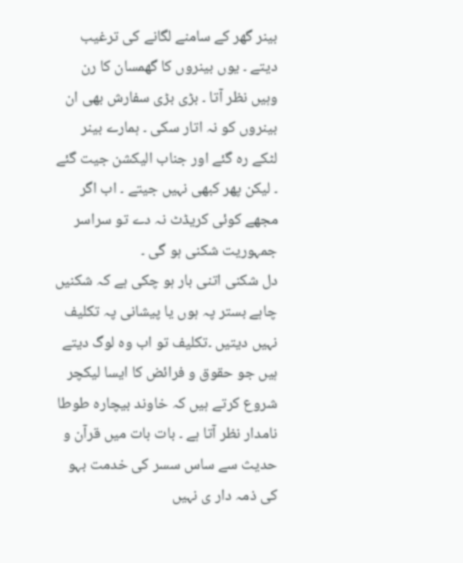بینر گھر کے سامنے لگانے کی ترغیب دیتے ۔ یوں بینروں کا گھمسان کا رن وہیں نظر آتا ۔ بڑی بڑی سفارش بھی ان بینروں کو نہ اتار سکی ۔ ہمارے بینر لٹکے رہ گئے اور جناب الیکشن جیت گئے ۔ لیکن پھر کبھی نہیں جیتے ۔ اب اگر مجھے کوئی کریڈٹ نہ دے تو سراسر جمہوریت شکنی ہو گی ۔
دل شکنی اتنی بار ہو چکی ہے کہ شکنیں چاہے بستر پہ ہوں یا پیشانی پہ تکلیف نہیں دیتیں ۔تکلیف تو اب وہ لوگ دیتے ہیں جو حقوق و فرائض کا ایسا لیکچر شروع کرتے ہیں کہ خاوند بیچارہ طوطا نامدار نظر آتا ہے ۔ بات بات میں قرآن و حدیث سے ساس سسر کی خدمت بہو کی ذمہ دار ی نہیں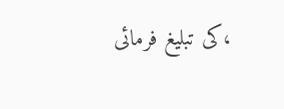،کی تبلیغ فرمائی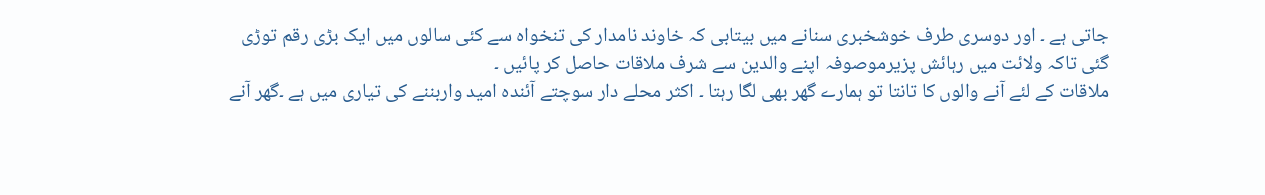جاتی ہے ۔ اور دوسری طرف خوشخبری سنانے میں بیتابی کہ خاوند نامدار کی تنخواہ سے کئی سالوں میں ایک بڑی رقم توڑی گئی تاکہ ولائت میں رہائش پزیرموصوفہ اپنے والدین سے شرف ملاقات حاصل کر پائیں ۔
ملاقات کے لئے آنے والوں کا تانتا تو ہمارے گھر بھی لگا رہتا ۔ اکثر محلے دار سوچتے آئندہ امید واربننے کی تیاری میں ہے ۔گھر آنے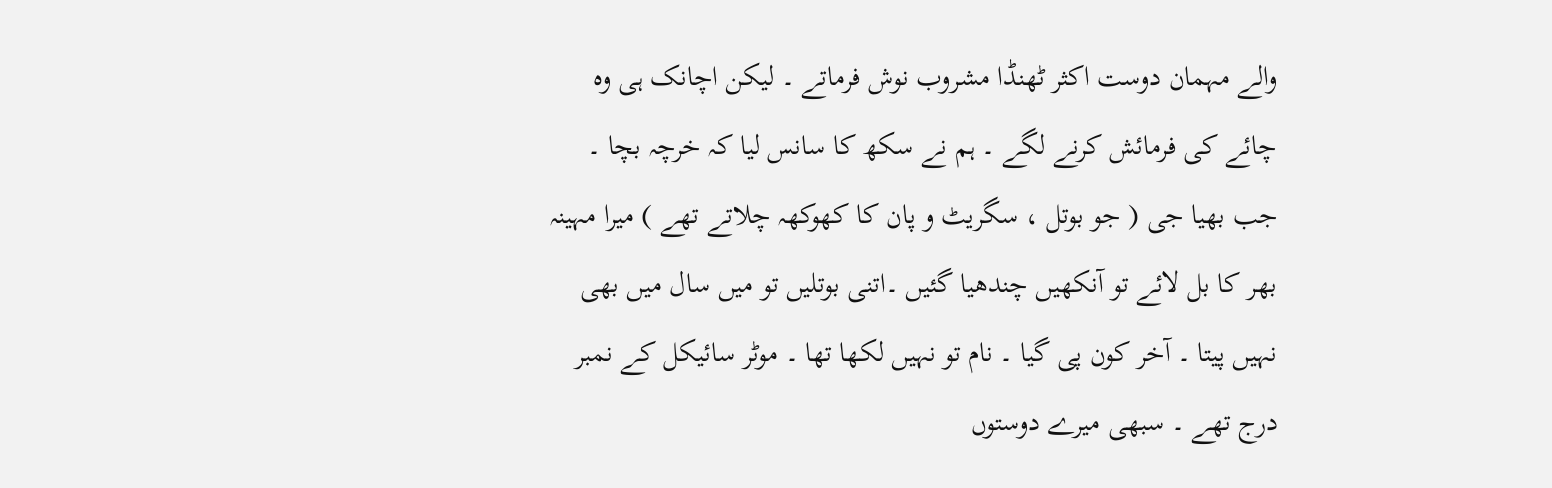والے مہمان دوست اکثر ٹھنڈا مشروب نوش فرماتے ۔ لیکن اچانک ہی وہ چائے کی فرمائش کرنے لگے ۔ ہم نے سکھ کا سانس لیا کہ خرچہ بچا ۔ جب بھیا جی ( جو بوتل ، سگریٹ و پان کا کھوکھہ چلاتے تھے ) میرا مہینہ بھر کا بل لائے تو آنکھیں چندھیا گئیں ۔اتنی بوتلیں تو میں سال میں بھی نہیں پیتا ۔ آخر کون پی گیا ۔ نام تو نہیں لکھا تھا ۔ موٹر سائیکل کے نمبر درج تھے ۔ سبھی میرے دوستوں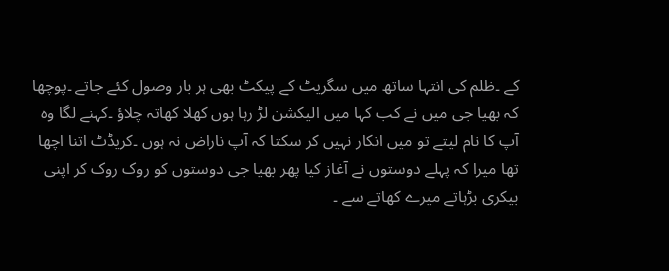کے ۔ظلم کی انتہا ساتھ میں سگریٹ کے پیکٹ بھی ہر بار وصول کئے جاتے ۔پوچھا کہ بھیا جی میں نے کب کہا میں الیکشن لڑ رہا ہوں کھلا کھاتہ چلاؤ ۔کہنے لگا وہ آپ کا نام لیتے تو میں انکار نہیں کر سکتا کہ آپ ناراض نہ ہوں ۔کریڈٹ اتنا اچھا تھا میرا کہ پہلے دوستوں نے آغاز کیا پھر بھیا جی دوستوں کو روک روک کر اپنی بیکری بڑہاتے میرے کھاتے سے ۔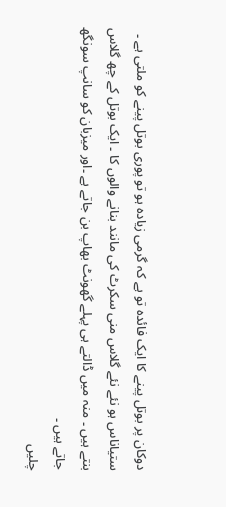دوکان پر بوتل پینے کا ایک فائدہ تو ہے کہ گرمی زیادہ ہو تو پوری بوتل پینے کو ملتی ہے ۔ ستیاناس ہو نئے نئے گلاس منی سکرٹ کی مانند بنانے والوں کا ۔ ایک بوتل کے چھ گلاس بنتے ہیں ۔ منہ میں ڈالتے ہی پہلے گھونٹ بھاپ بن جاتے ہے ۔اور میزبان کو سانپ سونگھ جاتے ہیں ۔
چلیں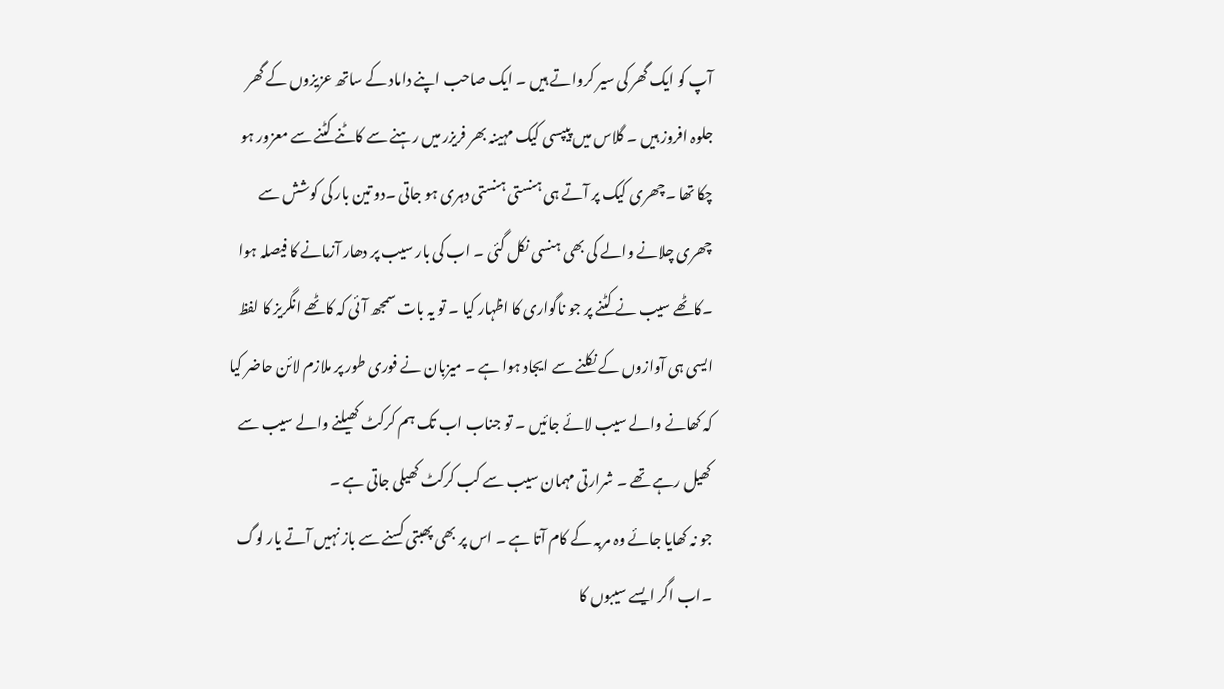آپ کو ایک گھر کی سیر کرواتے ہیں ۔ ایک صاحب اپنے داماد کے ساتھ عزیزوں کے گھر جلوہ افروز ہیں ۔ گلاس میں پیپسی کیک مہینہ بھر فریزر میں رہنے سے کاٹنے کٹنے سے معزور ہو چکا تھا ۔چھری کیک پر آتے ہی ہنستی ہنستی دہری ہو جاتی ۔دو تین بار کی کوشش سے چھری چلانے والے کی بھی ہنسی نکل گئی ۔ اب کی بار سیب پر دھار آزمانے کا فیصلہ ہوا ۔کاٹھے سیب نے کٹنے پر جو ناگواری کا اظہار کیا ۔ تو یہ بات سمجھ آئی کہ کاٹھے انگریز کا لفظ ایسی ہی آوازوں کے نکلنے سے ایجاد ہوا ہے ۔ میزبان نے فوری طور پر ملازم لائن حاضر کیا کہ کھانے والے سیب لائے جائیں ۔ تو جناب اب تک ہم کرکٹ کھیلنے والے سیب سے کھیل رہے تھے ۔ شرارتی مہمان سیب سے کب کرکٹ کھیلی جاتی ہے ۔
جو نہ کھایا جائے وہ مربہ کے کام آتا ہے ۔ اس پر بھی پھبتی کسنے سے باز نہیں آتے یار لوگ ۔اب اگر ایسے سیبوں کا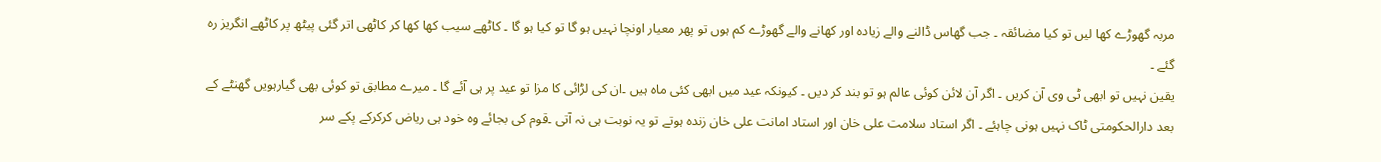مربہ گھوڑے کھا لیں تو کیا مضائقہ ۔ جب گھاس ڈالنے والے زیادہ اور کھانے والے گھوڑے کم ہوں تو پھر معیار اونچا نہیں ہو گا تو کیا ہو گا ۔ کاٹھے سیب کھا کھا کر کاٹھی اتر گئی پیٹھ پر کاٹھے انگریز رہ گئے ۔
یقین نہیں تو ابھی ٹی وی آن کریں ۔ اگر آن لائن کوئی عالم ہو تو بند کر دیں ۔ کیونکہ عید میں ابھی کئی ماہ ہیں ۔ان کی لڑائی کا مزا تو عید پر ہی آئے گا ۔ میرے مطابق تو کوئی بھی گیارہویں گھنٹے کے بعد دارالحکومتی ٹاک نہیں ہونی چاہئے ۔ اگر استاد سلامت علی خان اور استاد امانت علی خان زندہ ہوتے تو یہ نوبت ہی نہ آتی ۔قوم کی بجائے وہ خود ہی ریاض کرکرکے پکے سر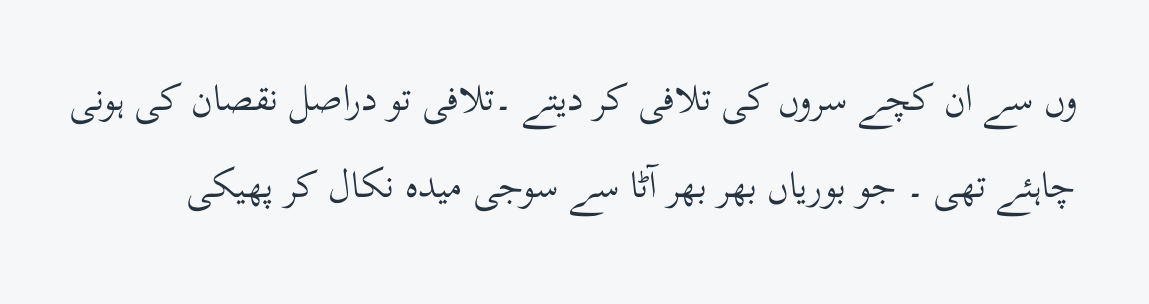وں سے ان کچے سروں کی تلافی کر دیتے ۔تلافی تو دراصل نقصان کی ہونی چاہئے تھی ۔ جو بوریاں بھر بھر آٹا سے سوجی میدہ نکال کر پھیکی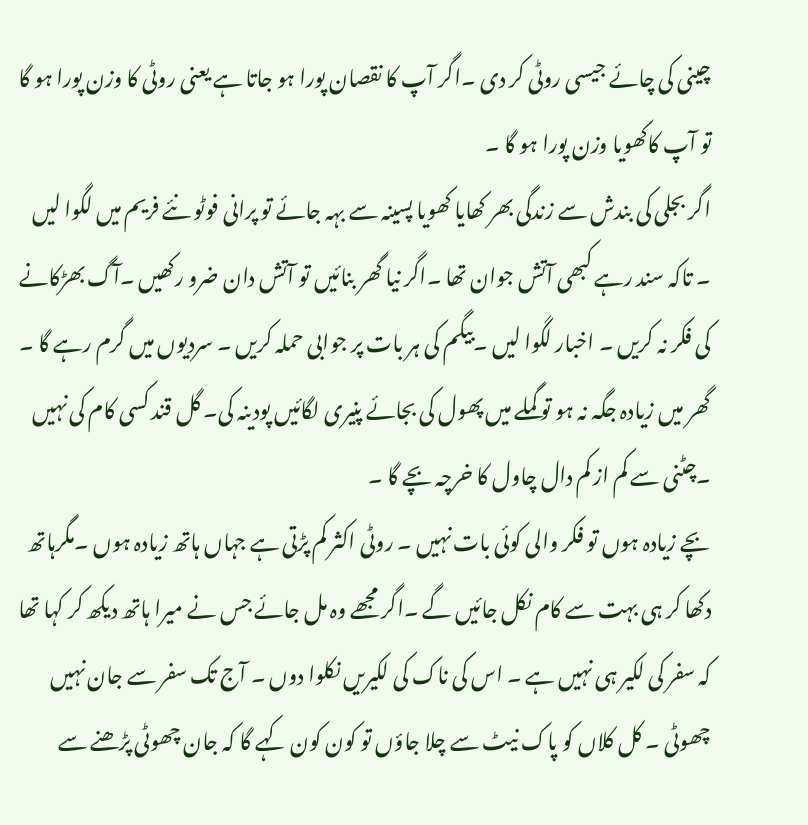چینی کی چائے جیسی روٹی کر دی ۔اگر آپ کا نقصان پورا ہو جاتا ہے یعنی روٹی کا وزن پورا ہو گا تو آپ کاکھویا وزن پورا ہو گا ۔
اگر بجلی کی بندش سے زندگی بھر کھایا کھویا پسینہ سے بہہ جائے تو پرانی فوٹو نئے فریم میں لگوا لیں ۔ تاکہ سند رہے کبھی آتش جوان تھا ۔اگر نیا گھر بنائیں تو آتش دان ضرو رکھیں ۔آگ بھڑکانے کی فکر نہ کریں ۔ اخبار لگوا لیں ۔بیگم کی ہر بات پر جوابی حملہ کریں ۔ سردیوں میں گرم رہے گا ۔ گھر میں زیادہ جگہ نہ ہو تو گملے میں پھول کی بجائے پنیری لگائیں پودینہ کی۔ گل قند کسی کام کی نہیں ۔چٹنی سے کم از کم دال چاول کا خرچہ بچے گا ۔
بچے زیادہ ہوں تو فکر والی کوئی بات نہیں ۔ روٹی اکثر کم پڑتی ہے جہاں ہاتھ زیادہ ہوں ۔مگرہاتھ دکھا کر ہی بہت سے کام نکل جائیں گے ۔اگر مجھے وہ مل جائے جس نے میرا ہاتھ دیکھ کر کہا تھا کہ سفر کی لکیر ہی نہیں ہے ۔ اس کی ناک کی لکیریں نکلوا دوں ۔ آج تک سفر سے جان نہیں چھوٹی ۔ کل کلاں کو پاک نیٹ سے چلا جاؤں تو کون کون کہے گا کہ جان چھوٹی پڑھنے سے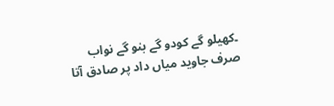۔کھیلو گے کودو گے بنو گے نواب صرف جاوید میاں داد پر صادق آتا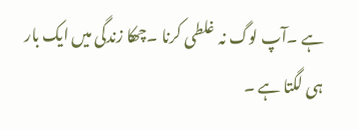ہے ۔آپ لوگ نہ غلطی کرنا ۔چھکا زندگی میں ایک بار ہی لگتا ہے ۔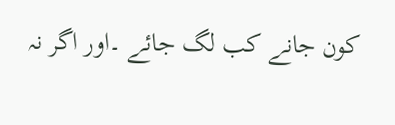کون جانے کب لگ جائے ۔اور اگر نہ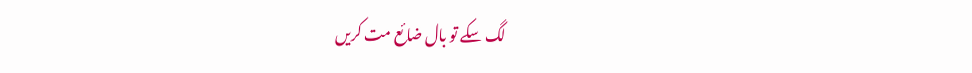لگ سکے تو بال ضائع مت کریں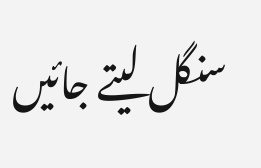سنگل لیتے جائیں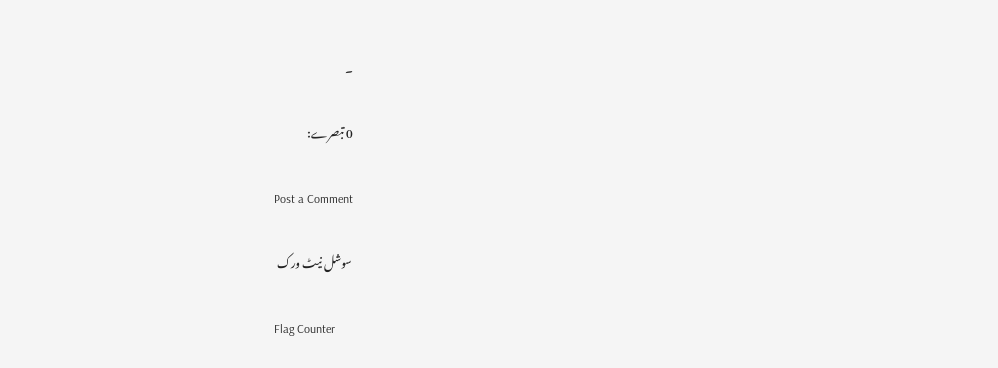۔

0 تبصرے:

Post a Comment

سوشل نیٹ ورک

Flag Counter